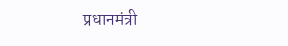प्रधानमंत्री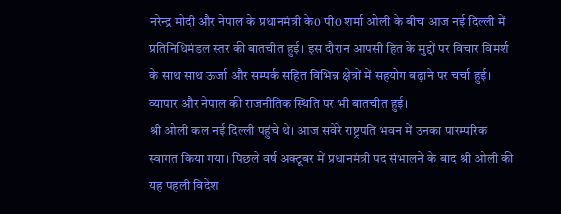नरेन्द्र मोदी और नेपाल के प्रधानमंत्री के0 पी0 शर्मा ओली के बीच आज नई दिल्ली में प्रतिनिधिमंडल स्तर की बातचीत हुई। इस दौरान आपसी हित के मुद्दों पर विचार विमर्श के साथ साथ ऊर्जा और सम्पर्क सहित विभिन्न क्षेत्रों में सहयोग बढ़ाने पर चर्चा हुई। व्यापार और नेपाल की राजनीतिक स्थिति पर भी बातचीत हुई।
श्री ओली कल नई दिल्ली पहुंचे थे। आज सवेरे राष्ट्रपति भवन में उनका पारम्परिक स्वागत किया गया। पिछले वर्ष अक्टूबर में प्रधानमंत्री पद संभालने के बाद श्री ओली की यह पहली विदेश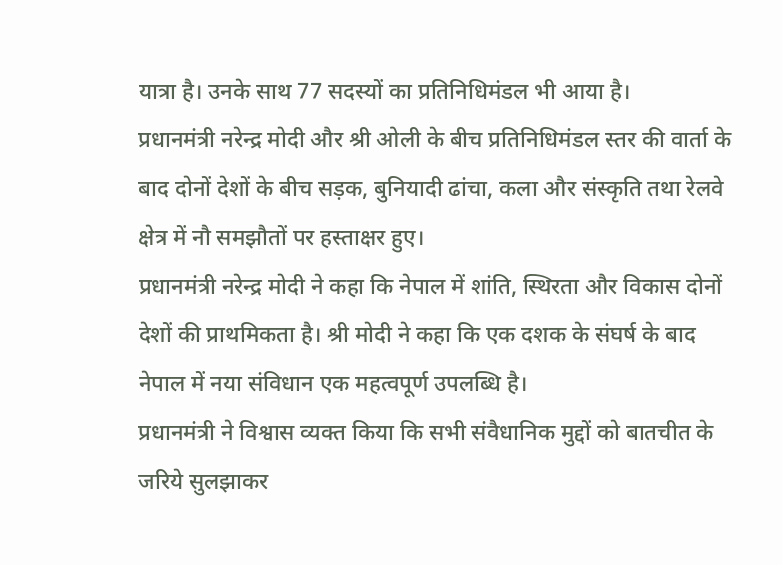यात्रा है। उनके साथ 77 सदस्यों का प्रतिनिधिमंडल भी आया है।
प्रधानमंत्री नरेन्द्र मोदी और श्री ओली के बीच प्रतिनिधिमंडल स्तर की वार्ता के बाद दोनों देशों के बीच सड़क, बुनियादी ढांचा, कला और संस्कृति तथा रेलवे क्षेत्र में नौ समझौतों पर हस्ताक्षर हुए।
प्रधानमंत्री नरेन्द्र मोदी ने कहा कि नेपाल में शांति, स्थिरता और विकास दोनों देशों की प्राथमिकता है। श्री मोदी ने कहा कि एक दशक के संघर्ष के बाद नेपाल में नया संविधान एक महत्वपूर्ण उपलब्धि है।
प्रधानमंत्री ने विश्वास व्यक्त किया कि सभी संवैधानिक मुद्दों को बातचीत के जरिये सुलझाकर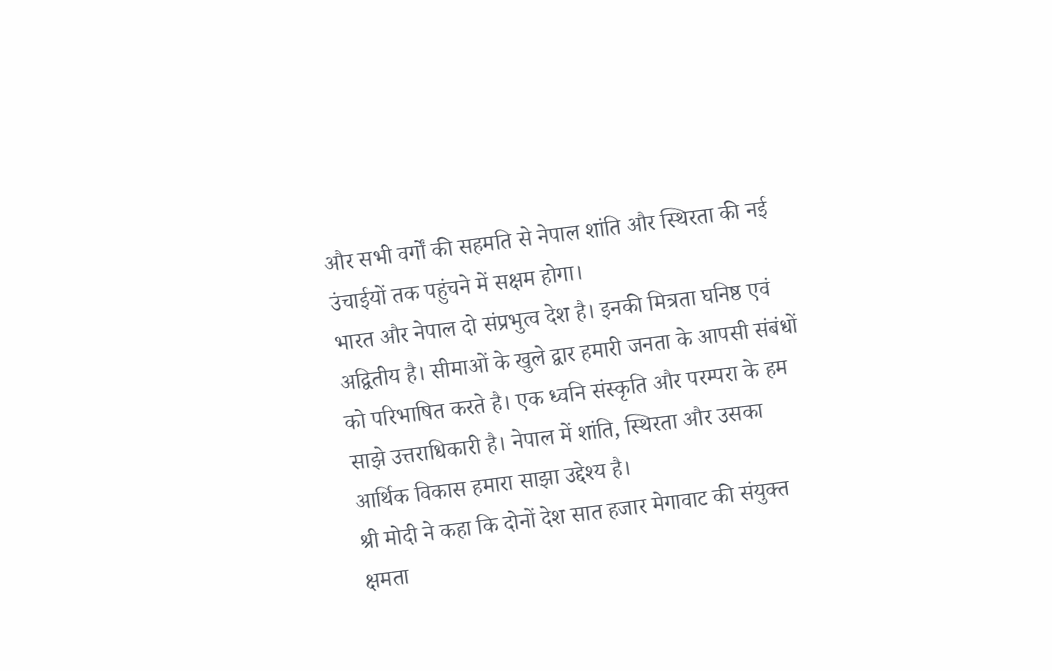और सभी वर्गों की सहमति से नेपाल शांति और स्थिरता की नई उंचाईयों तक पहुंचने में सक्षम होगा।
भारत और नेपाल दो संप्रभुत्व देश है। इनकी मित्रता घनिष्ठ एवं अद्वितीय है। सीमाओं के खुले द्वार हमारी जनता के आपसी संबंधों को परिभाषित करते है। एक ध्वनि संस्कृति और परम्परा के हम साझे उत्तराधिकारी है। नेपाल में शांति, स्थिरता और उसका आर्थिक विकास हमारा साझा उद्देश्य है।
श्री मोदी ने कहा कि दोनों देश सात हजार मेगावाट की संयुक्त क्षमता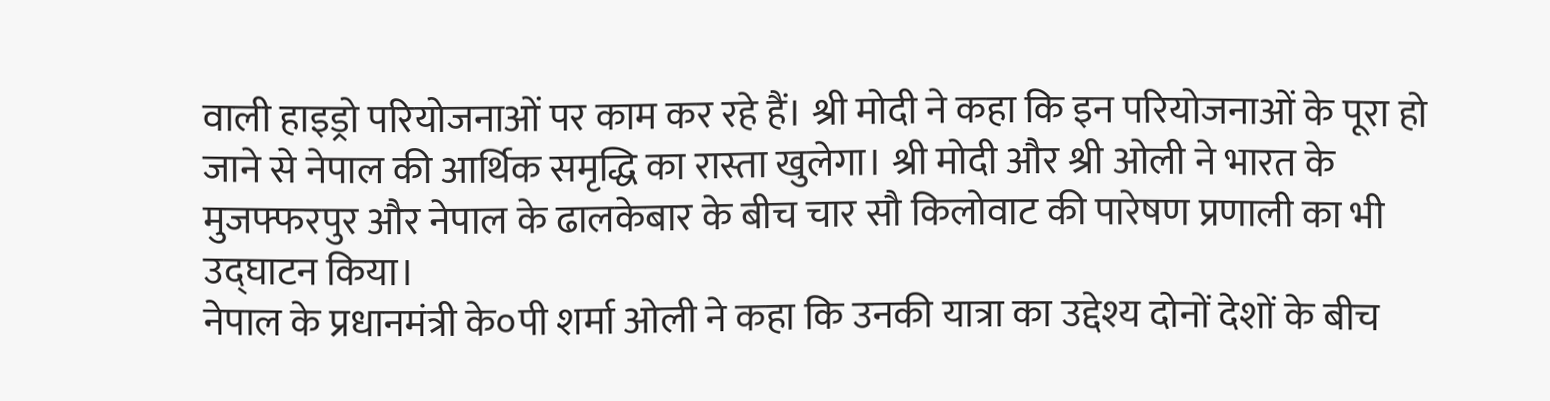वाली हाइड्रो परियोजनाओं पर काम कर रहे हैं। श्री मोदी ने कहा कि इन परियोजनाओं के पूरा हो जाने से नेपाल की आर्थिक समृद्धि का रास्ता खुलेगा। श्री मोदी और श्री ओली ने भारत के मुजफ्फरपुर और नेपाल के ढालकेबार के बीच चार सौ किलोवाट की पारेषण प्रणाली का भी उद्घाटन किया।
नेपाल के प्रधानमंत्री के०पी शर्मा ओली ने कहा कि उनकी यात्रा का उद्देश्य दोनों देशों के बीच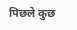पिछले कुछ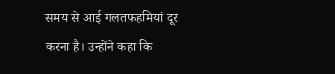समय से आई गलतफहमियां दूर करना है। उन्होंने कहा कि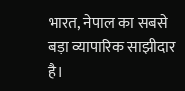भारत, नेपाल का सबसे बड़ा व्यापारिक साझीदार है।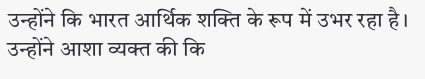उन्होंने कि भारत आर्थिक शक्ति के रूप में उभर रहा है। उन्होंने आशा व्यक्त की कि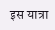इस यात्रा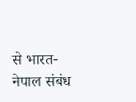से भारत-नेपाल संबंध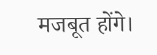मजबूत होंगे।